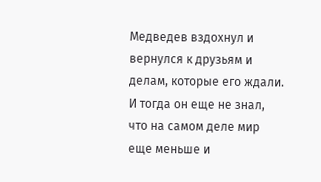Медведев вздохнул и вернулся к друзьям и делам, которые его ждали.
И тогда он еще не знал, что на самом деле мир еще меньше и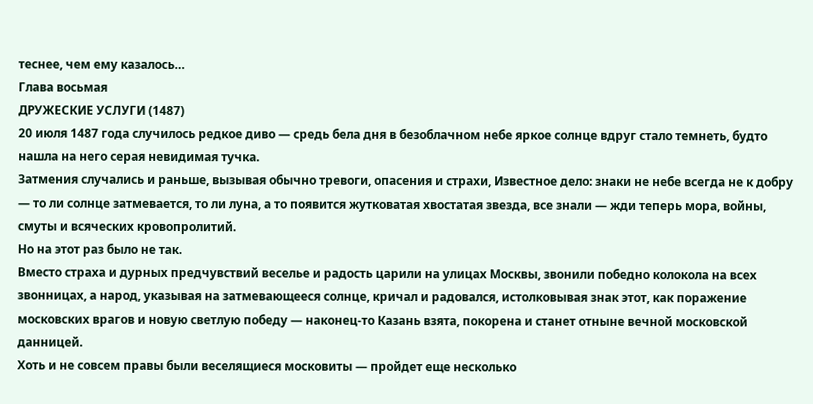теснее, чем ему казалось…
Глава восьмая
ДРУЖЕСКИЕ УСЛУГИ (1487)
20 июля 1487 года случилось редкое диво — средь бела дня в безоблачном небе яркое солнце вдруг стало темнеть, будто нашла на него серая невидимая тучка.
Затмения случались и раньше, вызывая обычно тревоги, опасения и страхи, Известное дело: знаки не небе всегда не к добру — то ли солнце затмевается, то ли луна, а то появится жутковатая хвостатая звезда, все знали — жди теперь мора, войны, смуты и всяческих кровопролитий.
Но на этот раз было не так.
Вместо страха и дурных предчувствий веселье и радость царили на улицах Москвы, звонили победно колокола на всех звонницах, а народ, указывая на затмевающееся солнце, кричал и радовался, истолковывая знак этот, как поражение московских врагов и новую светлую победу — наконец-то Казань взята, покорена и станет отныне вечной московской данницей.
Хоть и не совсем правы были веселящиеся московиты — пройдет еще несколько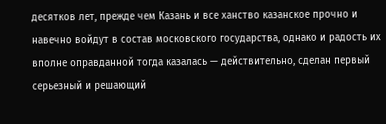десятков лет, прежде чем Казань и все ханство казанское прочно и навечно войдут в состав московского государства, однако и радость их вполне оправданной тогда казалась — действительно, сделан первый серьезный и решающий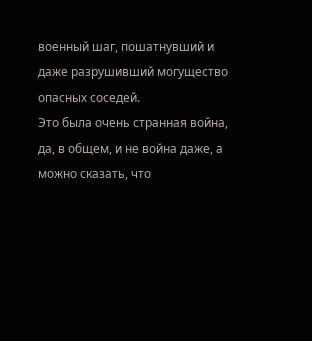военный шаг, пошатнувший и даже разрушивший могущество опасных соседей.
Это была очень странная война, да, в общем, и не война даже, а можно сказать, что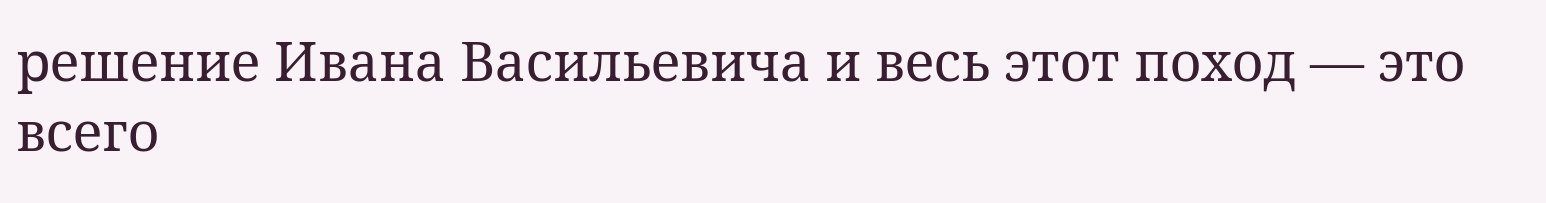решение Ивана Васильевича и весь этот поход — это всего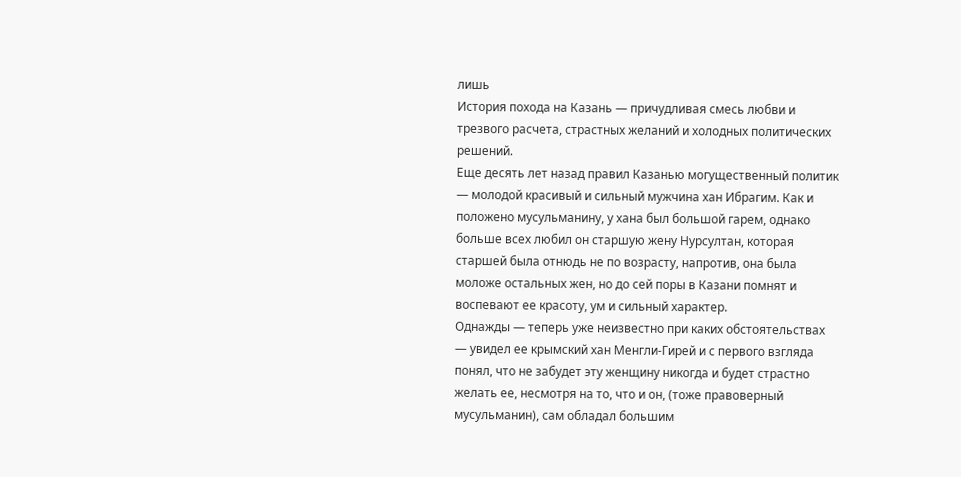лишь
История похода на Казань — причудливая смесь любви и трезвого расчета, страстных желаний и холодных политических решений.
Еще десять лет назад правил Казанью могущественный политик — молодой красивый и сильный мужчина хан Ибрагим. Как и положено мусульманину, у хана был большой гарем, однако больше всех любил он старшую жену Нурсултан, которая старшей была отнюдь не по возрасту, напротив, она была моложе остальных жен, но до сей поры в Казани помнят и воспевают ее красоту, ум и сильный характер.
Однажды — теперь уже неизвестно при каких обстоятельствах — увидел ее крымский хан Менгли-Гирей и с первого взгляда понял, что не забудет эту женщину никогда и будет страстно желать ее, несмотря на то, что и он, (тоже правоверный мусульманин), сам обладал большим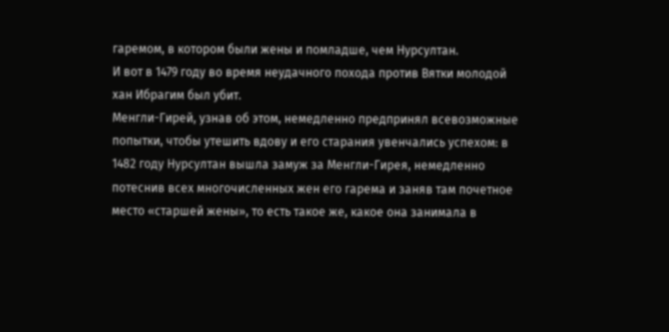гаремом, в котором были жены и помладше, чем Нурсултан.
И вот в 1479 году во время неудачного похода против Вятки молодой хан Ибрагим был убит.
Менгли-Гирей, узнав об этом, немедленно предпринял всевозможные попытки, чтобы утешить вдову и его старания увенчались успехом: в 1482 году Нурсултан вышла замуж за Менгли-Гирея, немедленно потеснив всех многочисленных жен его гарема и заняв там почетное место «старшей жены», то есть такое же, какое она занимала в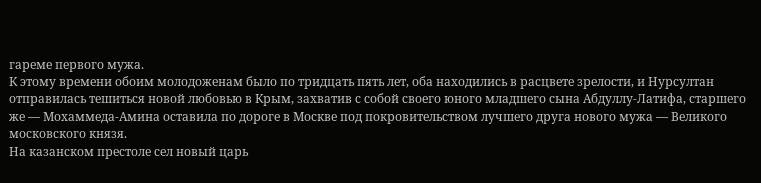гареме первого мужа.
К этому времени обоим молодоженам было по тридцать пять лет, оба находились в расцвете зрелости, и Нурсултан отправилась тешиться новой любовью в Крым, захватив с собой своего юного младшего сына Абдуллу-Латифа, старшего же — Мохаммеда-Амина оставила по дороге в Москве под покровительством лучшего друга нового мужа — Великого московского князя.
На казанском престоле сел новый царь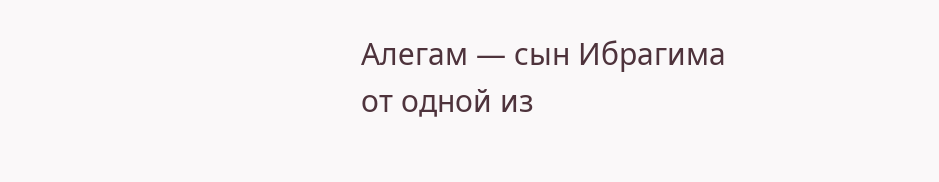Алегам — сын Ибрагима от одной из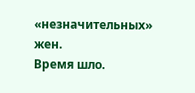«незначительных» жен.
Время шло.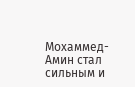Мохаммед-Амин стал сильным и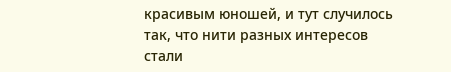красивым юношей, и тут случилось так, что нити разных интересов стали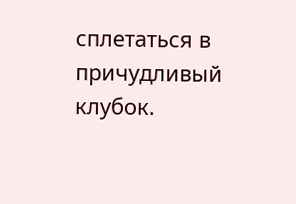сплетаться в причудливый клубок.